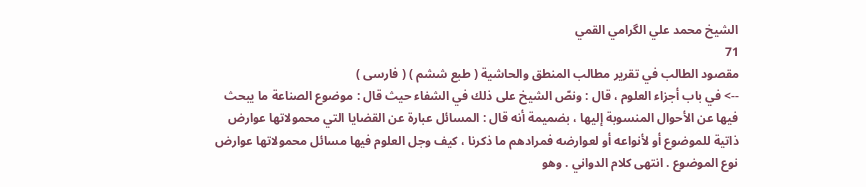الشيخ محمد علي الگرامي القمي
71
مقصود الطالب في تقرير مطالب المنطق والحاشية ( طبع ششم ) ( فارسى )
--> في باب أجزاء العلوم ، قال : ونصّ الشيخ على ذلك في الشفاء حيث قال : موضوع الصناعة ما يبحث فيها عن الأحوال المنسوبة إليها ، بضميمة أنه قال : المسائل عبارة عن القضايا التي محمولاتها عوارض ذاتية للموضوع أو لأنواعه أو لعوارضه فمرادهم ما ذكرنا ، كيف وجل العلوم فيها مسائل محمولاتها عوارض نوع الموضوع . انتهى كلام الدواني . وهو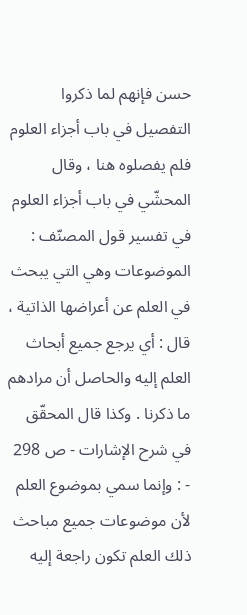حسن فإنهم لما ذكروا التفصيل في باب أجزاء العلوم فلم يفصلوه هنا ، وقال المحشّي في باب أجزاء العلوم في تفسير قول المصنّف : الموضوعات وهي التي يبحث في العلم عن أعراضها الذاتية ، قال : أي يرجع جميع أبحاث العلم إليه والحاصل أن مرادهم ما ذكرنا . وكذا قال المحقّق في شرح الإشارات - ص 298 - : وإنما سمي بموضوع العلم لأن موضوعات جميع مباحث ذلك العلم تكون راجعة إليه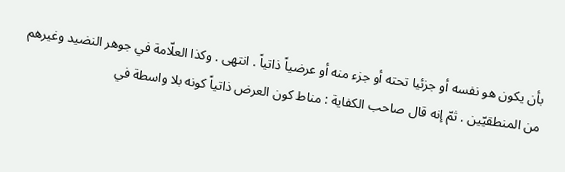بأن يكون هو نفسه أو جزئيا تحته أو جزء منه أو عرضياً ذاتياً . انتهى . وكذا العلّامة في جوهر النضيد وغيرهم من المنطقيّين . ثمّ إنه قال صاحب الكفاية : مناط كون العرض ذاتياً كونه بلا واسطة في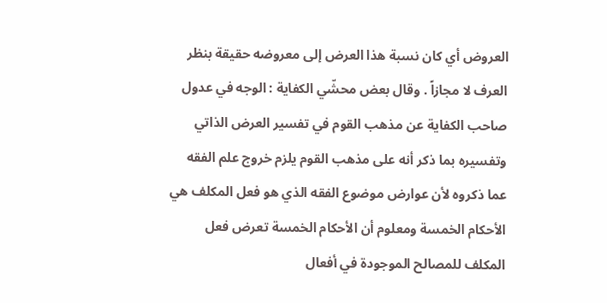العروض أي كان نسبة هذا العرض إلى معروضه حقيقة بنظر العرف لا مجازاً . وقال بعض محشّي الكفاية : الوجه في عدول صاحب الكفاية عن مذهب القوم في تفسير العرض الذاتي وتفسيره بما ذكر أنه على مذهب القوم يلزم خروج علم الفقه عما ذكروه لأن عوارض موضوع الفقه الذي هو فعل المكلف هي الأحكام الخمسة ومعلوم أن الأحكام الخمسة تعرض فعل المكلف للمصالح الموجودة في أفعال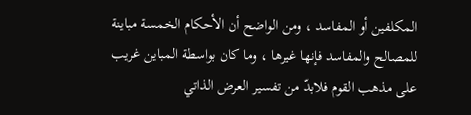المكلفين أو المفاسد ، ومن الواضح أن الأحكام الخمسة مباينة للمصالح والمفاسد فإنها غيرها ، وما كان بواسطة المباين غريب على مذهب القوم فلابدّ من تفسير العرض الذاتي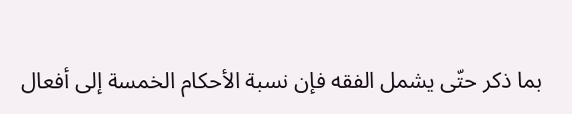بما ذكر حتّى يشمل الفقه فإن نسبة الأحكام الخمسة إلى أفعال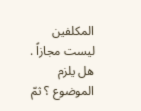المكلفين ليست مجازاً . هل يلزم الموضوع ؟ ثمّ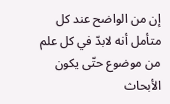إن من الواضح عند كل متأمل أنه لابدّ في كل علم من موضوع حتّى يكون الأبحاث